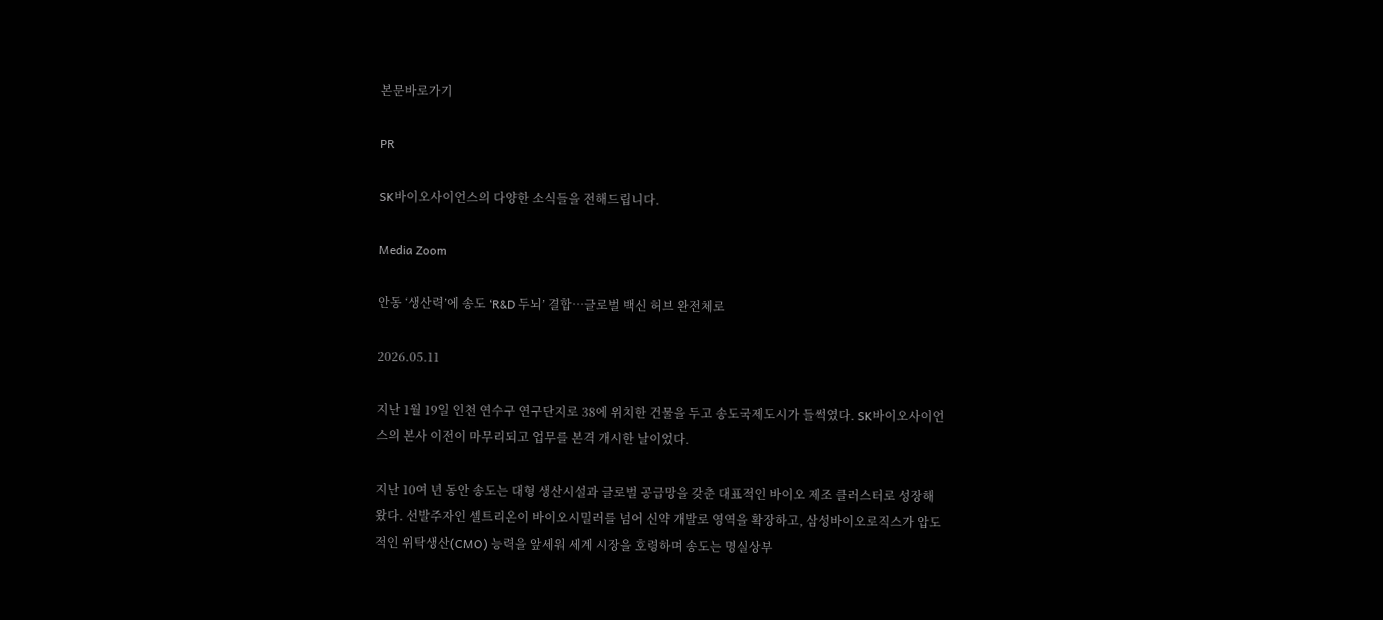본문바로가기

PR

SK바이오사이언스의 다양한 소식들을 전해드립니다.

Media Zoom

안동 ‘생산력’에 송도 ‘R&D 두뇌’ 결합…글로벌 백신 허브 완전체로

2026.05.11

지난 1월 19일 인천 연수구 연구단지로 38에 위치한 건물을 두고 송도국제도시가 들썩였다. SK바이오사이언스의 본사 이전이 마무리되고 업무를 본격 개시한 날이었다.

지난 10여 년 동안 송도는 대형 생산시설과 글로벌 공급망을 갖춘 대표적인 바이오 제조 클러스터로 성장해 왔다. 선발주자인 셀트리온이 바이오시밀러를 넘어 신약 개발로 영역을 확장하고, 삼성바이오로직스가 압도적인 위탁생산(CMO) 능력을 앞세워 세계 시장을 호령하며 송도는 명실상부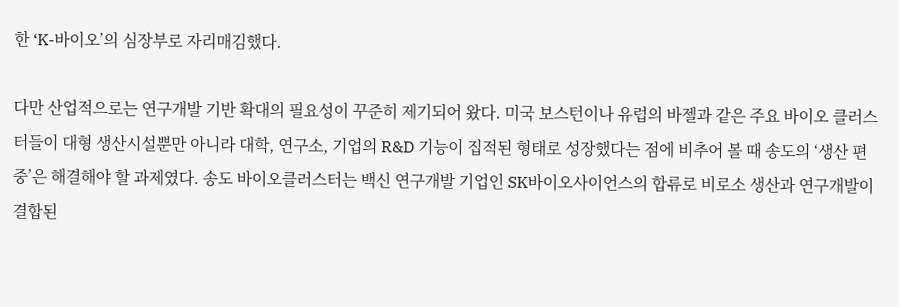한 ‘K-바이오’의 심장부로 자리매김했다.

다만 산업적으로는 연구개발 기반 확대의 필요성이 꾸준히 제기되어 왔다. 미국 보스턴이나 유럽의 바젤과 같은 주요 바이오 클러스터들이 대형 생산시설뿐만 아니라 대학, 연구소, 기업의 R&D 기능이 집적된 형태로 성장했다는 점에 비추어 볼 때 송도의 ‘생산 편중’은 해결해야 할 과제였다. 송도 바이오클러스터는 백신 연구개발 기업인 SK바이오사이언스의 합류로 비로소 생산과 연구개발이 결합된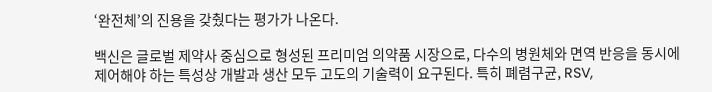‘완전체’의 진용을 갖췄다는 평가가 나온다.

백신은 글로벌 제약사 중심으로 형성된 프리미엄 의약품 시장으로, 다수의 병원체와 면역 반응을 동시에 제어해야 하는 특성상 개발과 생산 모두 고도의 기술력이 요구된다. 특히 폐렴구균, RSV,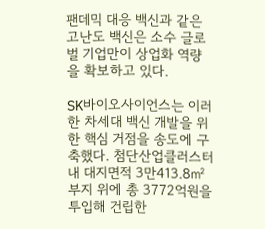팬데믹 대응 백신과 같은 고난도 백신은 소수 글로벌 기업만이 상업화 역량을 확보하고 있다.

SK바이오사이언스는 이러한 차세대 백신 개발을 위한 핵심 거점을 송도에 구축했다. 첨단산업클러스터 내 대지면적 3만413.8㎡ 부지 위에 총 3772억원을 투입해 건립한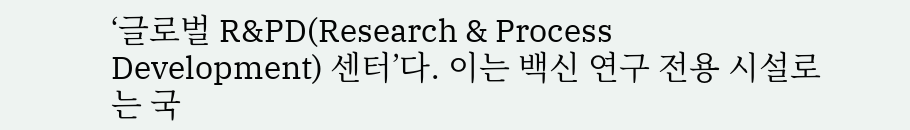‘글로벌 R&PD(Research & Process Development) 센터’다. 이는 백신 연구 전용 시설로는 국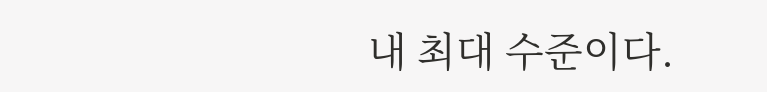내 최대 수준이다.